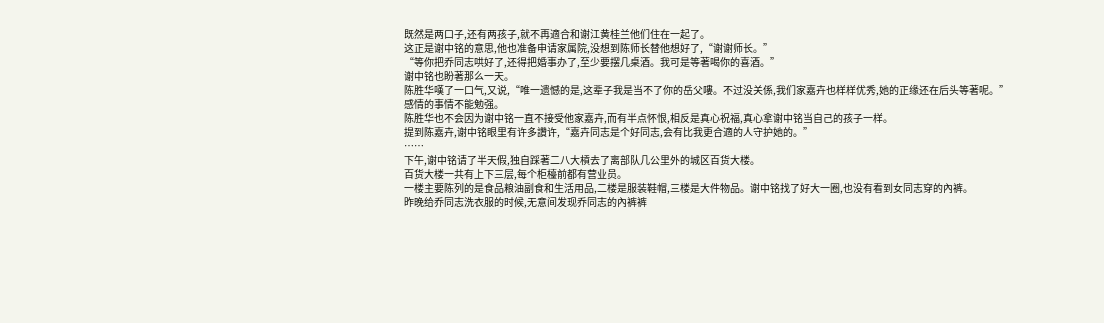既然是两口子,还有两孩子,就不再適合和谢江黄桂兰他们住在一起了。
这正是谢中铭的意思,他也准备申请家属院,没想到陈师长替他想好了,“谢谢师长。”
“等你把乔同志哄好了,还得把婚事办了,至少要摆几桌酒。我可是等著喝你的喜酒。”
谢中铭也盼著那么一天。
陈胜华嘆了一口气,又说,“唯一遗憾的是,这辈子我是当不了你的岳父嘍。不过没关係,我们家嘉卉也样样优秀,她的正缘还在后头等著呢。”
感情的事情不能勉强。
陈胜华也不会因为谢中铭一直不接受他家嘉卉,而有半点怀恨,相反是真心祝福,真心拿谢中铭当自己的孩子一样。
提到陈嘉卉,谢中铭眼里有许多讚许,“嘉卉同志是个好同志,会有比我更合適的人守护她的。”
……
下午,谢中铭请了半天假,独自踩著二八大槓去了离部队几公里外的城区百货大楼。
百货大楼一共有上下三层,每个柜檯前都有营业员。
一楼主要陈列的是食品粮油副食和生活用品,二楼是服装鞋帽,三楼是大件物品。谢中铭找了好大一圈,也没有看到女同志穿的內裤。
昨晚给乔同志洗衣服的时候,无意间发现乔同志的內裤裤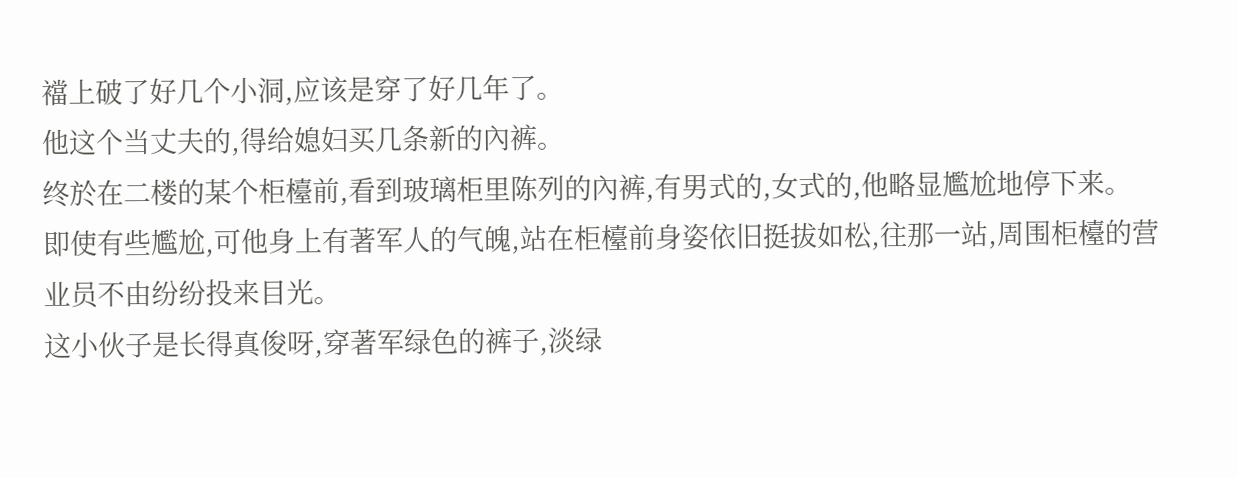襠上破了好几个小洞,应该是穿了好几年了。
他这个当丈夫的,得给媳妇买几条新的內裤。
终於在二楼的某个柜檯前,看到玻璃柜里陈列的內裤,有男式的,女式的,他略显尷尬地停下来。
即使有些尷尬,可他身上有著军人的气魄,站在柜檯前身姿依旧挺拔如松,往那一站,周围柜檯的营业员不由纷纷投来目光。
这小伙子是长得真俊呀,穿著军绿色的裤子,淡绿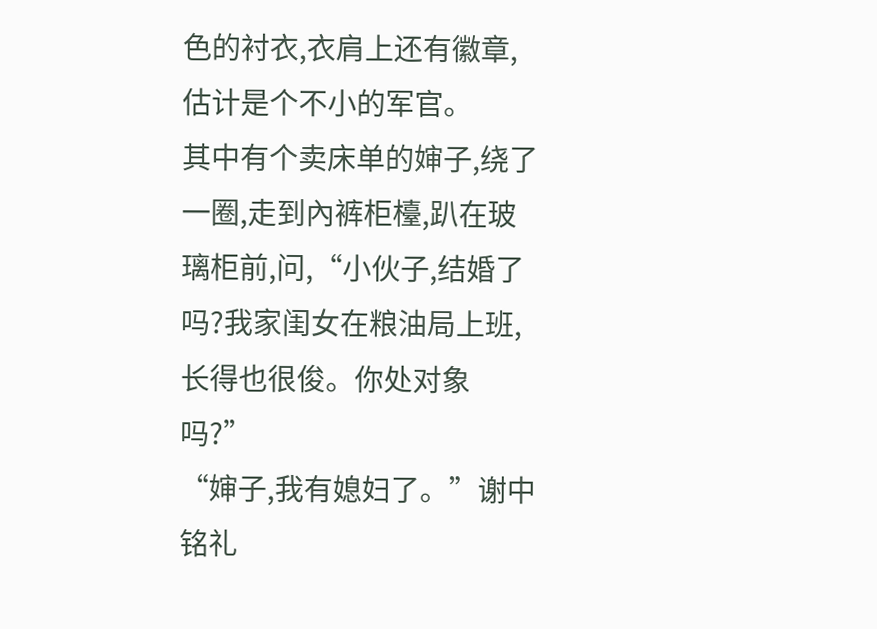色的衬衣,衣肩上还有徽章,估计是个不小的军官。
其中有个卖床单的婶子,绕了一圈,走到內裤柜檯,趴在玻璃柜前,问,“小伙子,结婚了吗?我家闺女在粮油局上班,长得也很俊。你处对象吗?”
“婶子,我有媳妇了。”谢中铭礼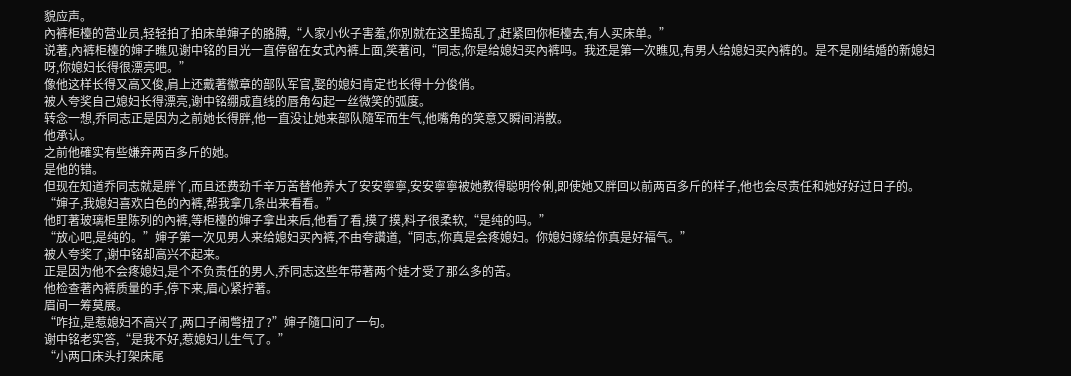貌应声。
內裤柜檯的营业员,轻轻拍了拍床单婶子的胳膊,“人家小伙子害羞,你別就在这里捣乱了,赶紧回你柜檯去,有人买床单。”
说著,內裤柜檯的婶子瞧见谢中铭的目光一直停留在女式內裤上面,笑著问,“同志,你是给媳妇买內裤吗。我还是第一次瞧见,有男人给媳妇买內裤的。是不是刚结婚的新媳妇呀,你媳妇长得很漂亮吧。”
像他这样长得又高又俊,肩上还戴著徽章的部队军官,娶的媳妇肯定也长得十分俊俏。
被人夸奖自己媳妇长得漂亮,谢中铭绷成直线的唇角勾起一丝微笑的弧度。
转念一想,乔同志正是因为之前她长得胖,他一直没让她来部队隨军而生气,他嘴角的笑意又瞬间消散。
他承认。
之前他確实有些嫌弃两百多斤的她。
是他的错。
但现在知道乔同志就是胖丫,而且还费劲千辛万苦替他养大了安安寧寧,安安寧寧被她教得聪明伶俐,即使她又胖回以前两百多斤的样子,他也会尽责任和她好好过日子的。
“婶子,我媳妇喜欢白色的內裤,帮我拿几条出来看看。”
他盯著玻璃柜里陈列的內裤,等柜檯的婶子拿出来后,他看了看,摸了摸,料子很柔软,“是纯的吗。”
“放心吧,是纯的。”婶子第一次见男人来给媳妇买內裤,不由夸讚道,“同志,你真是会疼媳妇。你媳妇嫁给你真是好福气。”
被人夸奖了,谢中铭却高兴不起来。
正是因为他不会疼媳妇,是个不负责任的男人,乔同志这些年带著两个娃才受了那么多的苦。
他检查著內裤质量的手,停下来,眉心紧拧著。
眉间一筹莫展。
“咋拉,是惹媳妇不高兴了,两口子闹彆扭了?”婶子隨口问了一句。
谢中铭老实答,“是我不好,惹媳妇儿生气了。”
“小两口床头打架床尾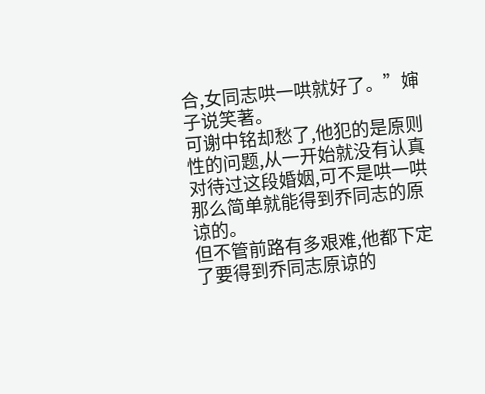合,女同志哄一哄就好了。”婶子说笑著。
可谢中铭却愁了,他犯的是原则性的问题,从一开始就没有认真对待过这段婚姻,可不是哄一哄那么简单就能得到乔同志的原谅的。
但不管前路有多艰难,他都下定了要得到乔同志原谅的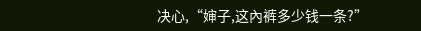决心,“婶子,这內裤多少钱一条?”